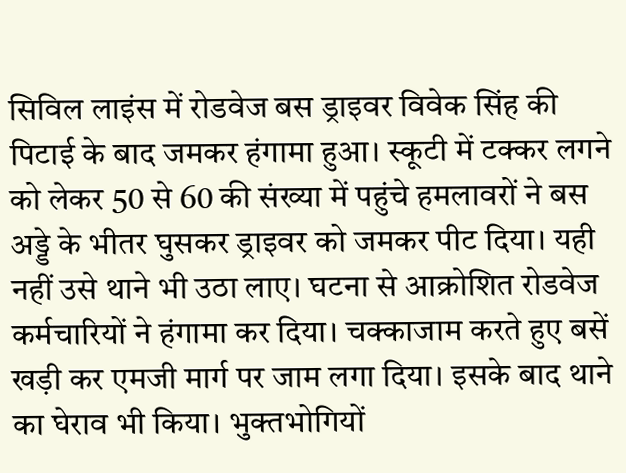सिविल लाइंस में रोडवेज बस ड्राइवर विवेक सिंह की पिटाई के बाद जमकर हंगामा हुआ। स्कूटी में टक्कर लगने को लेकर 50 से 60 की संख्या में पहुंचे हमलावरों ने बस अड्डे के भीतर घुसकर ड्राइवर को जमकर पीट दिया। यही नहीं उसे थाने भी उठा लाए। घटना से आक्रोशित रोडवेज कर्मचारियों ने हंगामा कर दिया। चक्काजाम करते हुए बसें खड़ी कर एमजी मार्ग पर जाम लगा दिया। इसके बाद थाने का घेराव भी किया। भुक्तभोगियों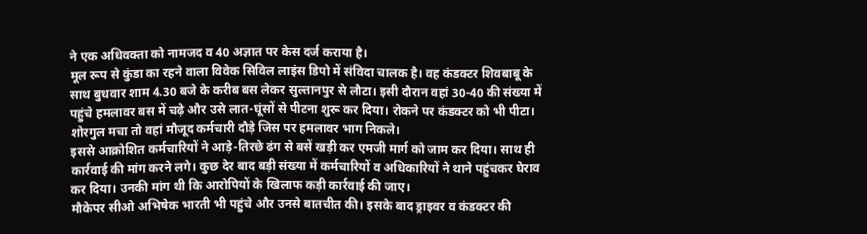ने एक अधिवक्ता को नामजद व 40 अज्ञात पर केस दर्ज कराया है।
मूल रूप से कुंडा का रहने वाला विवेक सिविल लाइंस डिपो में संविदा चालक है। वह कंडक्टर शिवबाबू के साथ बुधवार शाम 4.30 बजे के करीब बस लेकर सुल्तानपुर से लौटा। इसी दौरान वहां 30-40 की संख्या में पहुंचे हमलावर बस में चढ़े और उसे लात-घूंसों से पीटना शुरू कर दिया। रोकने पर कंडक्टर को भी पीटा। शोरगुल मचा तो वहां मौजूद कर्मचारी दौड़े जिस पर हमलावर भाग निकले।
इससे आक्रोशित कर्मचारियों ने आड़े-तिरछे ढंग से बसें खड़ी कर एमजी मार्ग को जाम कर दिया। साथ ही कार्रवाई की मांग करने लगे। कुछ देर बाद बड़ी संख्या में कर्मचारियों व अधिकारियों ने थाने पहुंचकर घेराव कर दिया। उनकी मांग थी कि आरोपियों के खिलाफ कड़ी कार्रवाई की जाए।
मौकेपर सीओ अभिषेक भारती भी पहुंचे और उनसे बातचीत की। इसके बाद ड्राइवर व कंडक्टर की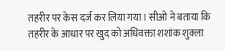तहरीर पर केस दर्ज कर लिया गया। सीओ ने बताया कि तहरीर के आधार पर खुद को अधिवक्ता शशांक शुक्ला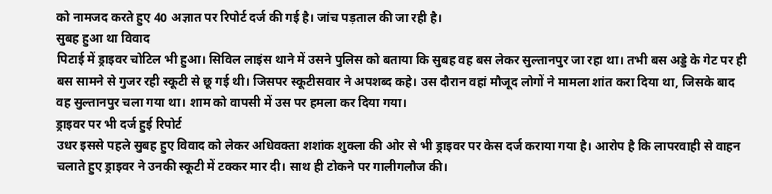को नामजद करते हुए 40 अज्ञात पर रिपोर्ट दर्ज की गई है। जांच पड़ताल की जा रही है।
सुबह हुआ था विवाद
पिटाई में ड्राइवर चोटिल भी हुआ। सिविल लाइंस थाने में उसने पुलिस को बताया कि सुबह वह बस लेकर सुल्तानपुर जा रहा था। तभी बस अड्डे के गेट पर ही बस सामने से गुजर रही स्कूटी से छू गई थी। जिसपर स्कूटीसवार ने अपशब्द कहे। उस दौरान वहां मौजूद लोगों ने मामला शांत करा दिया था, जिसके बाद वह सुल्तानपुर चला गया था। शाम को वापसी में उस पर हमला कर दिया गया।
ड्राइवर पर भी दर्ज हुई रिपोर्ट
उधर इससे पहले सुबह हुए विवाद को लेकर अधिवक्ता शशांक शुक्ला की ओर से भी ड्राइवर पर केस दर्ज कराया गया है। आरोप है कि लापरवाही से वाहन चलाते हुए ड्राइवर ने उनकी स्कूटी में टक्कर मार दी। साथ ही टोकने पर गालीगलौज की।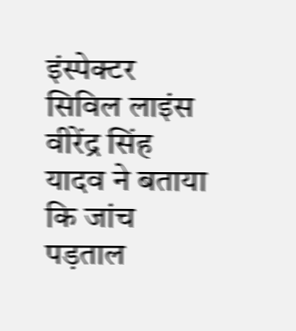इंस्पेक्टर सिविल लाइंस वीरेंद्र सिंह यादव ने बताया कि जांच पड़ताल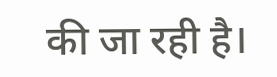की जा रही है।